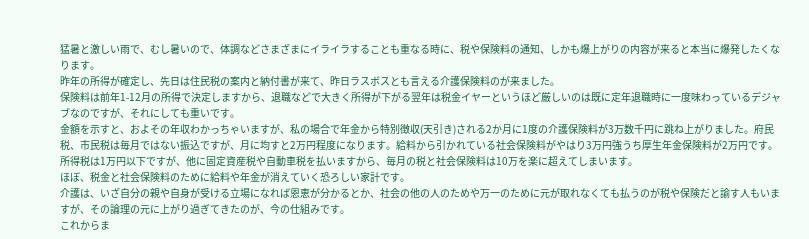猛暑と激しい雨で、むし暑いので、体調などさまざまにイライラすることも重なる時に、税や保険料の通知、しかも爆上がりの内容が来ると本当に爆発したくなります。
昨年の所得が確定し、先日は住民税の案内と納付書が来て、昨日ラスボスとも言える介護保険料のが来ました。
保険料は前年1-12月の所得で決定しますから、退職などで大きく所得が下がる翌年は税金イヤーというほど厳しいのは既に定年退職時に一度味わっているデジャブなのですが、それにしても重いです。
金額を示すと、およその年収わかっちゃいますが、私の場合で年金から特別徴収(天引き)される2か月に1度の介護保険料が3万数千円に跳ね上がりました。府民税、市民税は毎月ではない振込ですが、月に均すと2万円程度になります。給料から引かれている社会保険料がやはり3万円強うち厚生年金保険料が2万円です。所得税は1万円以下ですが、他に固定資産税や自動車税を払いますから、毎月の税と社会保険料は10万を楽に超えてしまいます。
ほぼ、税金と社会保険料のために給料や年金が消えていく恐ろしい家計です。
介護は、いざ自分の親や自身が受ける立場になれば恩恵が分かるとか、社会の他の人のためや万一のために元が取れなくても払うのが税や保険だと諭す人もいますが、その論理の元に上がり過ぎてきたのが、今の仕組みです。
これからま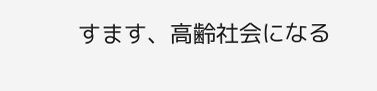すます、高齢社会になる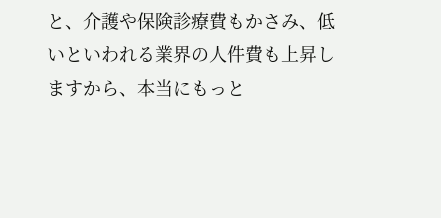と、介護や保険診療費もかさみ、低いといわれる業界の人件費も上昇しますから、本当にもっと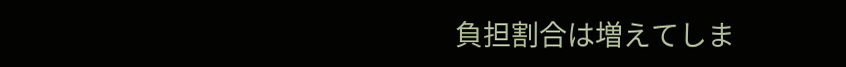負担割合は増えてしま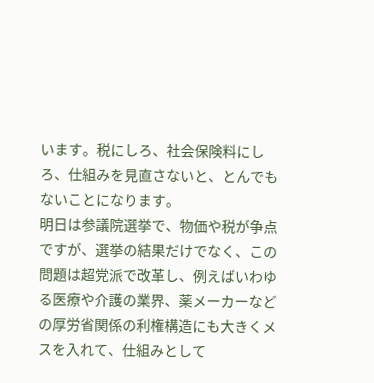います。税にしろ、社会保険料にしろ、仕組みを見直さないと、とんでもないことになります。
明日は参議院選挙で、物価や税が争点ですが、選挙の結果だけでなく、この問題は超党派で改革し、例えばいわゆる医療や介護の業界、薬メーカーなどの厚労省関係の利権構造にも大きくメスを入れて、仕組みとして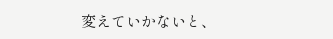変えていかないと、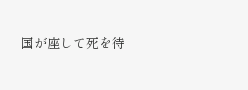国が座して死を待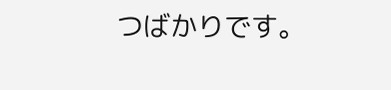つばかりです。